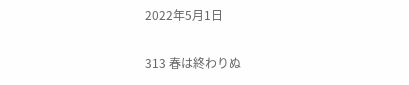2022年5月1日

313 春は終わりぬ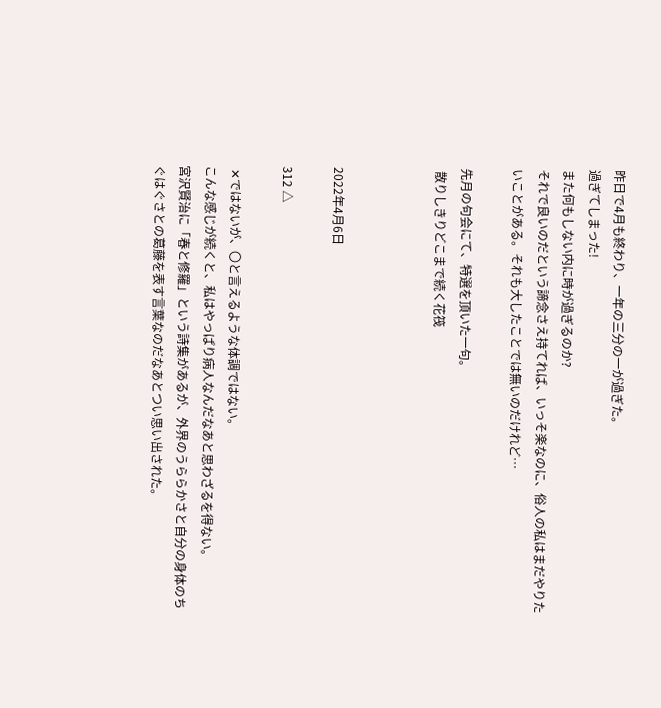昨日で4月も終わり、一年の三分の一が過ぎた。
過ぎてしまった!
また何もしない内に時が過ぎるのか?
それで良いのだという諦念さえ持てれば、いっそ楽なのに、俗人の私はまだやりたいことがある。それも大したことでは無いのだけれど…

先月の句会にて、特選を頂いた一句。
 散りしきりどこまで続く花筏



2022年4月6日

312 △

 ✕ではないが、〇と言えるような体調ではない。
こんな感じが続くと、私はやっぱり病人なんだなあと思わざるを得ない。
宮沢賢治に「春と修羅」という詩集があるが、外界のうららかさと自分の身体のちぐはぐさとの葛藤を表す言葉なのだなあとつい思い出された。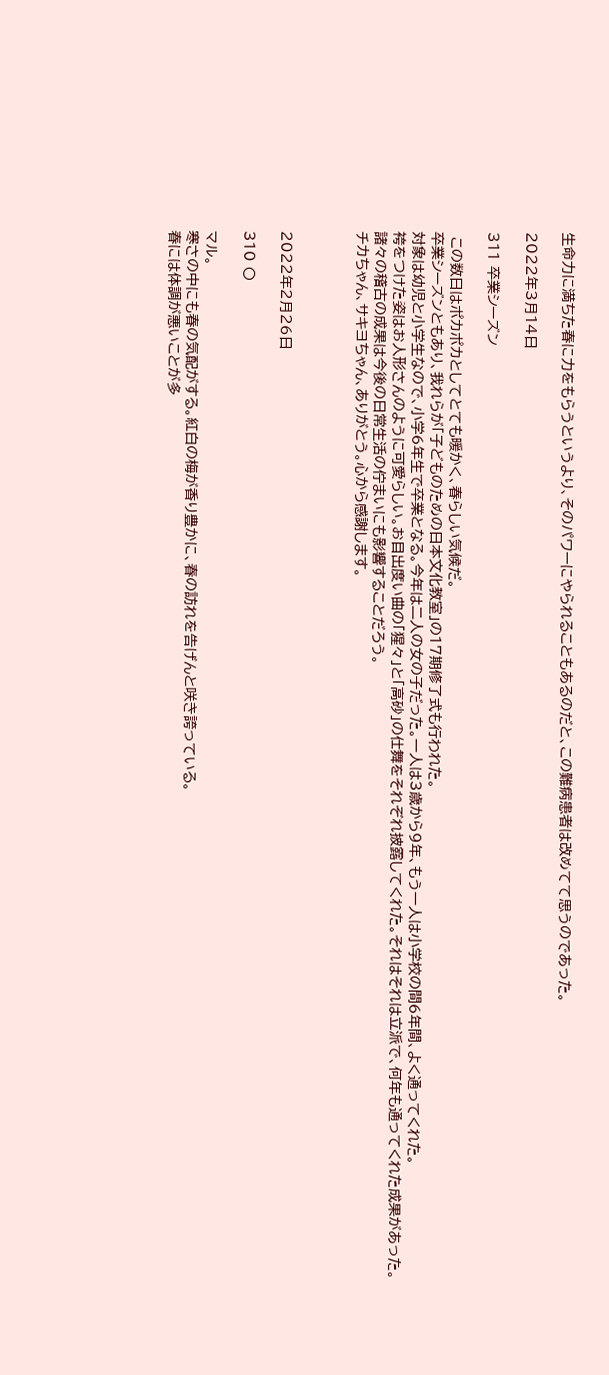生命力に満ちた春に力をもらうというより、そのパワーにやられることもあるのだと、この難病患者は改めてて思うのであった。

2022年3月14日

311 卒業シーズン

 この数日はポカポカとしてとても暖かく、春らしい気候だ。
卒業シーズンともあり、我れらが「子どものための日本文化教室」の17期修了式も行われた。
対象は幼児と小学生なので、小学6年生で卒業となる。今年は二人の女の子だった。一人は3歳から9年、もう一人は小学校の間6年間、よく通ってくれた。
袴をつけた姿はお人形さんのように可愛らしい。お目出度い曲の「猩々」と「高砂」の仕舞をそれぞれ披露してくれた。それはそれは立派で、何年も通ってくれた成果があった。
諸々の稽古の成果は今後の日常生活の佇まいにも影響することだろう。
チカちゃん、サキヨちゃん、ありがとう。心から感謝します。



2022年2月26日

310 〇

マル。
寒さの中にも春の気配がする。紅白の梅が香り豊かに、春の訪れを告げんと咲き誇っている。
春には体調が悪いことが多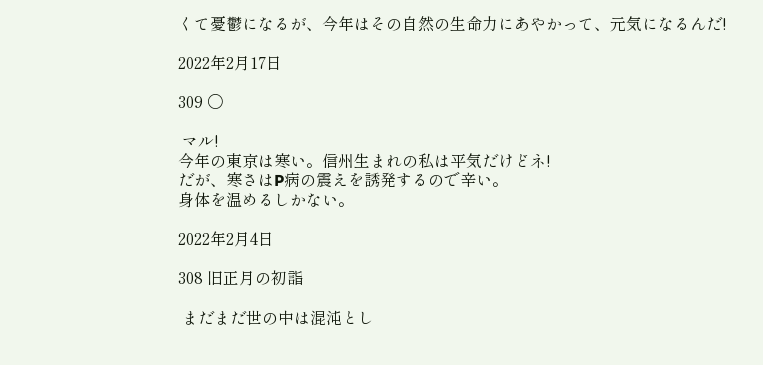くて憂鬱になるが、今年はその自然の生命力にあやかって、元気になるんだ!

2022年2月17日

309 〇

 マル!
今年の東京は寒い。信州生まれの私は平気だけどネ!
だが、寒さはP病の震えを誘発するので辛い。
身体を温めるしかない。

2022年2月4日

308 旧正月の初詣

 まだまだ世の中は混沌とし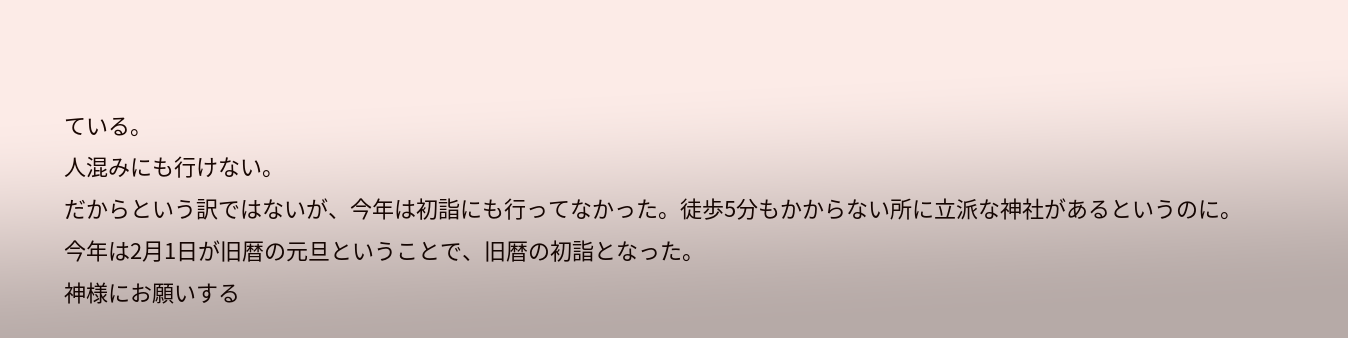ている。
人混みにも行けない。
だからという訳ではないが、今年は初詣にも行ってなかった。徒歩5分もかからない所に立派な神社があるというのに。
今年は2月1日が旧暦の元旦ということで、旧暦の初詣となった。
神様にお願いする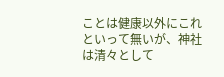ことは健康以外にこれといって無いが、神社は清々として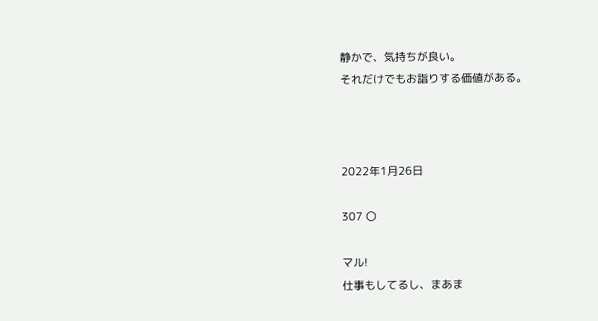静かで、気持ちが良い。
それだけでもお詣りする価値がある。



2022年1月26日

307 〇

マル!
仕事もしてるし、まあま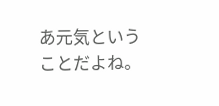あ元気ということだよね。